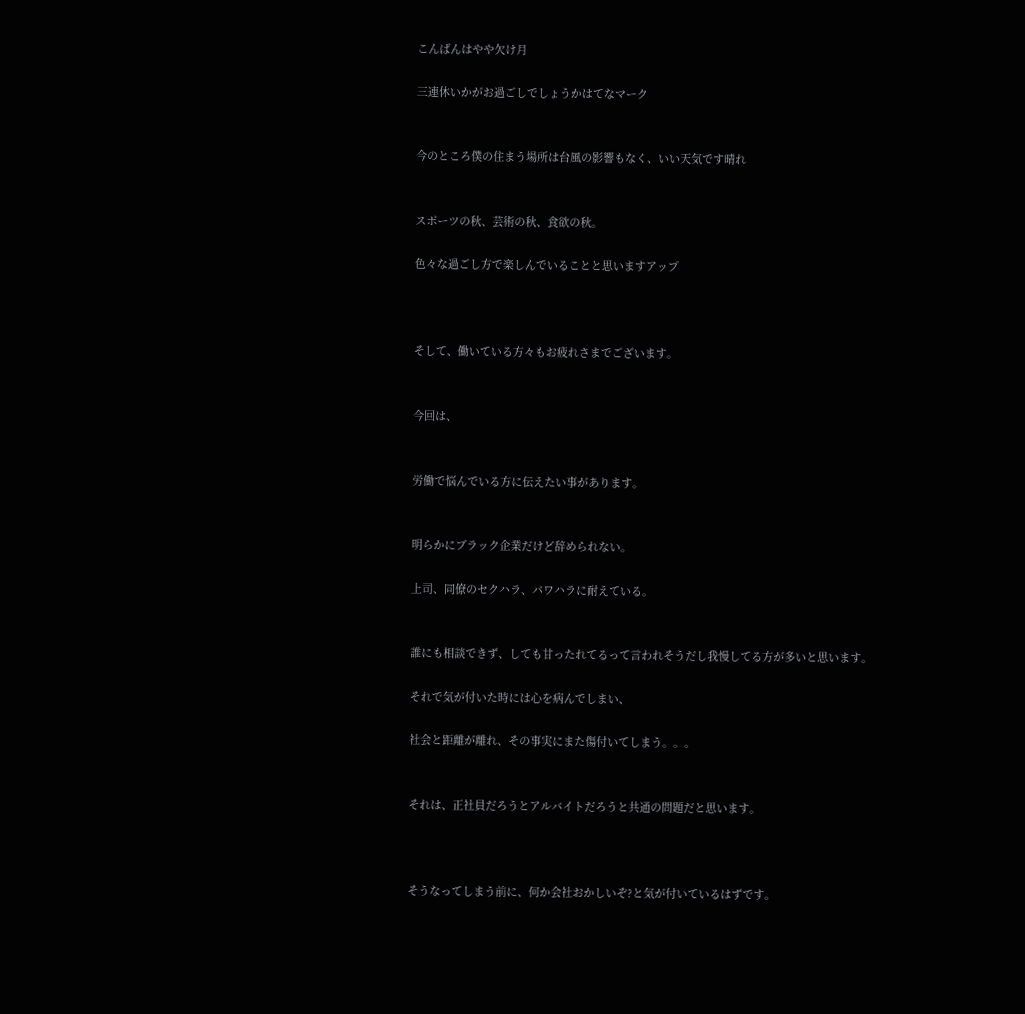こんばんはやや欠け月

三連休いかがお過ごしでしょうかはてなマーク


今のところ僕の住まう場所は台風の影響もなく、いい天気です晴れ


スポーツの秋、芸術の秋、食欲の秋。

色々な過ごし方で楽しんでいることと思いますアップ



そして、働いている方々もお疲れさまでございます。


今回は、


労働で悩んでいる方に伝えたい事があります。


明らかにブラック企業だけど辞められない。

上司、同僚のセクハラ、パワハラに耐えている。


誰にも相談できず、しても甘ったれてるって言われそうだし我慢してる方が多いと思います。

それで気が付いた時には心を病んでしまい、

社会と距離が離れ、その事実にまた傷付いてしまう。。。


それは、正社員だろうとアルバイトだろうと共通の問題だと思います。



そうなってしまう前に、何か会社おかしいぞ?と気が付いているはずです。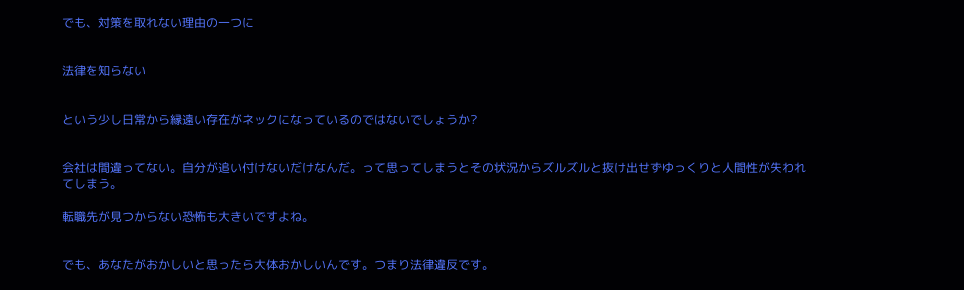でも、対策を取れない理由の一つに


法律を知らない


という少し日常から縁遠い存在がネックになっているのではないでしょうか?


会社は間違ってない。自分が追い付けないだけなんだ。って思ってしまうとその状況からズルズルと抜け出せずゆっくりと人間性が失われてしまう。

転職先が見つからない恐怖も大きいですよね。


でも、あなたがおかしいと思ったら大体おかしいんです。つまり法律違反です。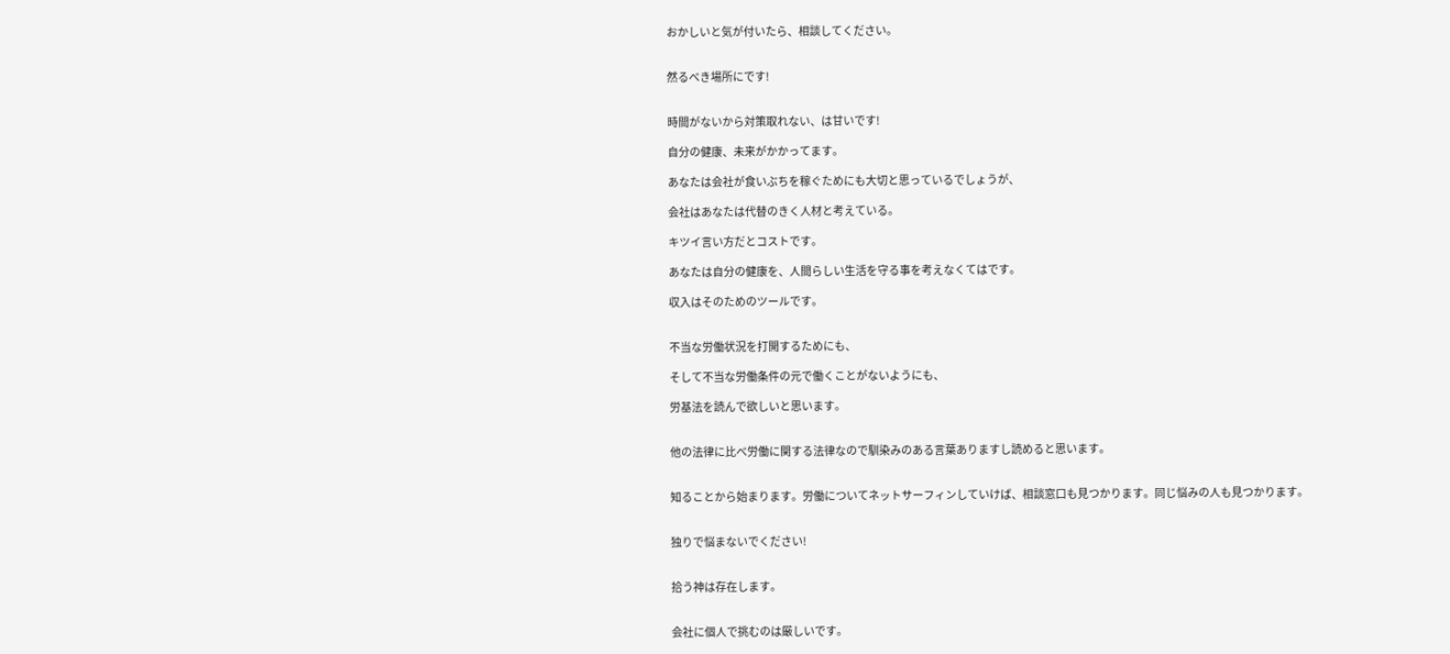おかしいと気が付いたら、相談してください。


然るべき場所にです!


時間がないから対策取れない、は甘いです!

自分の健康、未来がかかってます。

あなたは会社が食いぶちを稼ぐためにも大切と思っているでしょうが、

会社はあなたは代替のきく人材と考えている。

キツイ言い方だとコストです。

あなたは自分の健康を、人間らしい生活を守る事を考えなくてはです。

収入はそのためのツールです。


不当な労働状況を打開するためにも、

そして不当な労働条件の元で働くことがないようにも、

労基法を読んで欲しいと思います。


他の法律に比べ労働に関する法律なので馴染みのある言葉ありますし読めると思います。


知ることから始まります。労働についてネットサーフィンしていけば、相談窓口も見つかります。同じ悩みの人も見つかります。


独りで悩まないでください!


拾う神は存在します。


会社に個人で挑むのは厳しいです。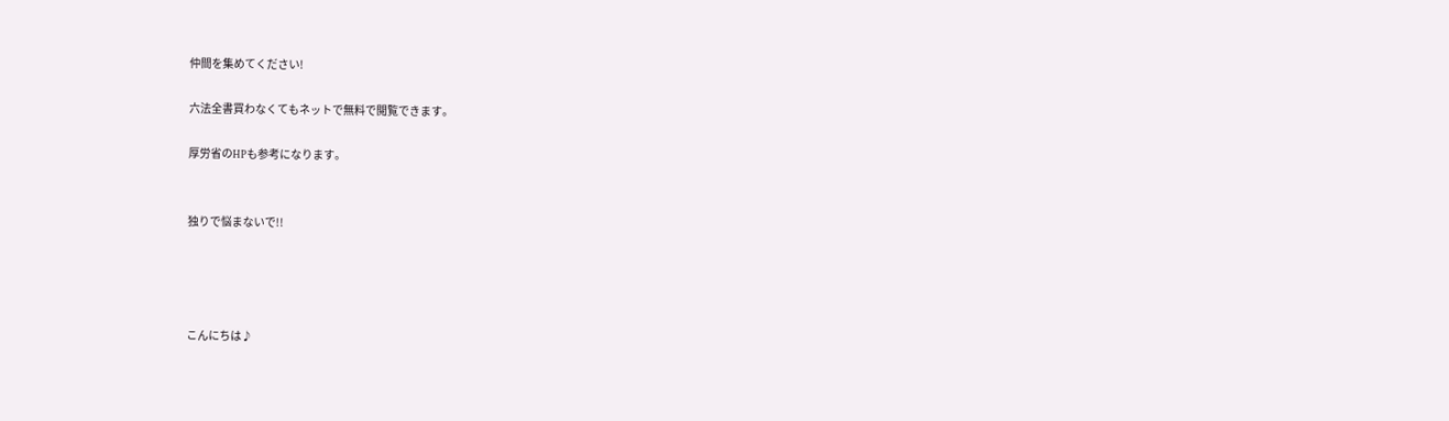仲間を集めてください!

六法全書買わなくてもネットで無料で閲覧できます。

厚労省のHPも参考になります。


独りで悩まないで!!




こんにちは♪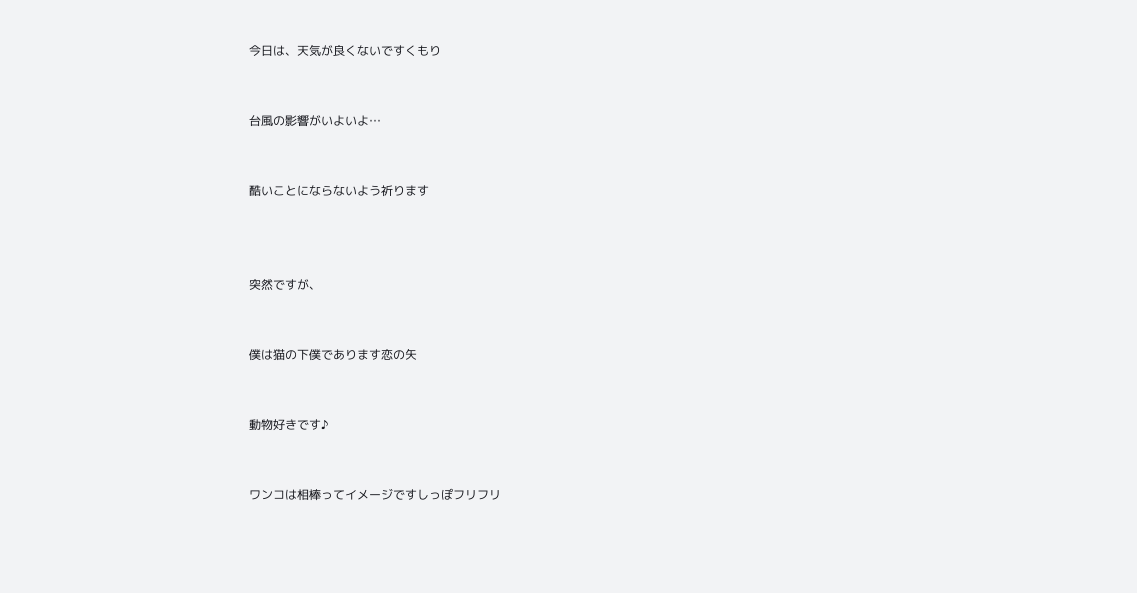今日は、天気が良くないですくもり


台風の影響がいよいよ…


酷いことにならないよう祈ります



突然ですが、


僕は猫の下僕であります恋の矢


動物好きです♪


ワンコは相棒ってイメージですしっぽフリフリ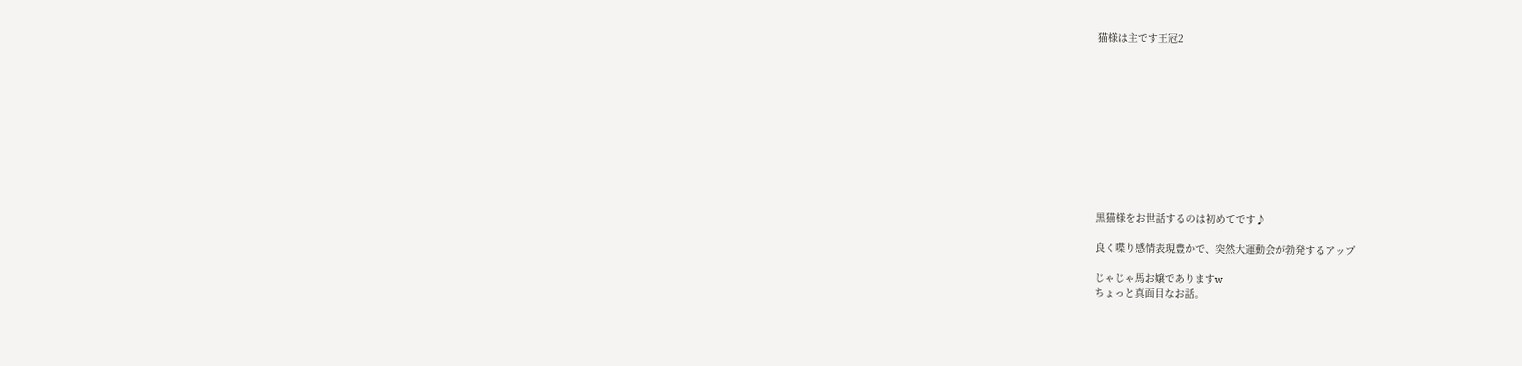猫様は主です王冠2











黒猫様をお世話するのは初めてです♪

良く喋り感情表現豊かで、突然大運動会が勃発するアップ

じゃじゃ馬お嬢でありますw
ちょっと真面目なお話。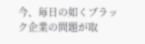今、毎日の如くブラック企業の問題が取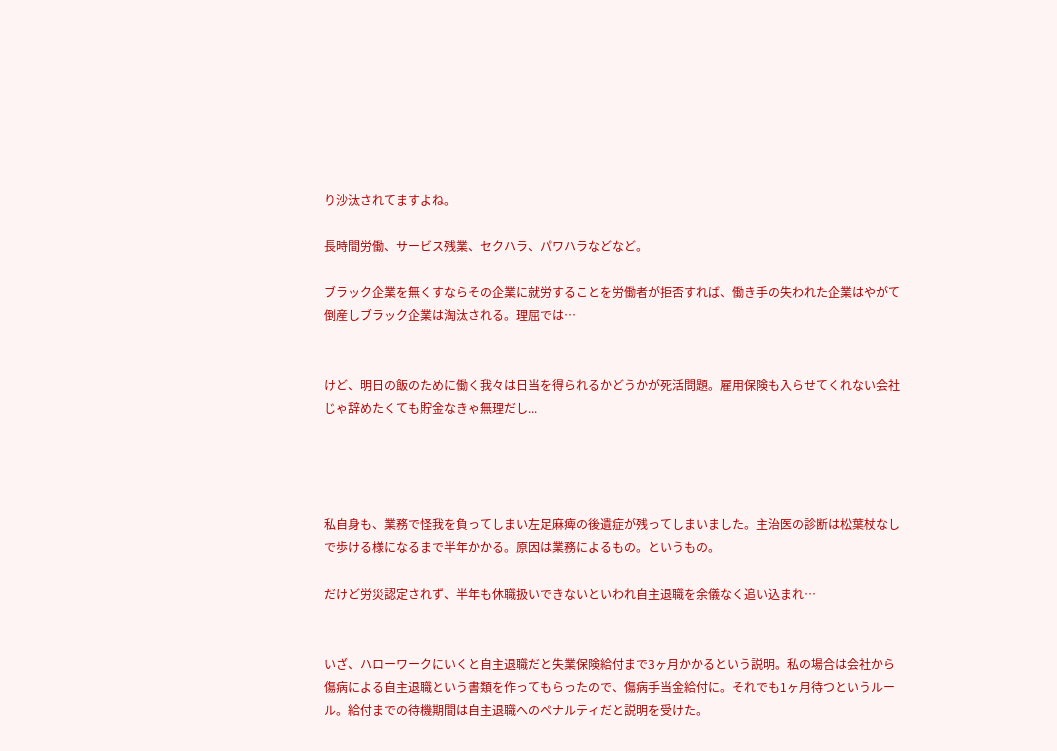り沙汰されてますよね。

長時間労働、サービス残業、セクハラ、パワハラなどなど。

ブラック企業を無くすならその企業に就労することを労働者が拒否すれば、働き手の失われた企業はやがて倒産しブラック企業は淘汰される。理屈では…


けど、明日の飯のために働く我々は日当を得られるかどうかが死活問題。雇用保険も入らせてくれない会社じゃ辞めたくても貯金なきゃ無理だし...




私自身も、業務で怪我を負ってしまい左足麻痺の後遺症が残ってしまいました。主治医の診断は松葉杖なしで歩ける様になるまで半年かかる。原因は業務によるもの。というもの。

だけど労災認定されず、半年も休職扱いできないといわれ自主退職を余儀なく追い込まれ…


いざ、ハローワークにいくと自主退職だと失業保険給付まで3ヶ月かかるという説明。私の場合は会社から傷病による自主退職という書類を作ってもらったので、傷病手当金給付に。それでも1ヶ月待つというルール。給付までの待機期間は自主退職へのペナルティだと説明を受けた。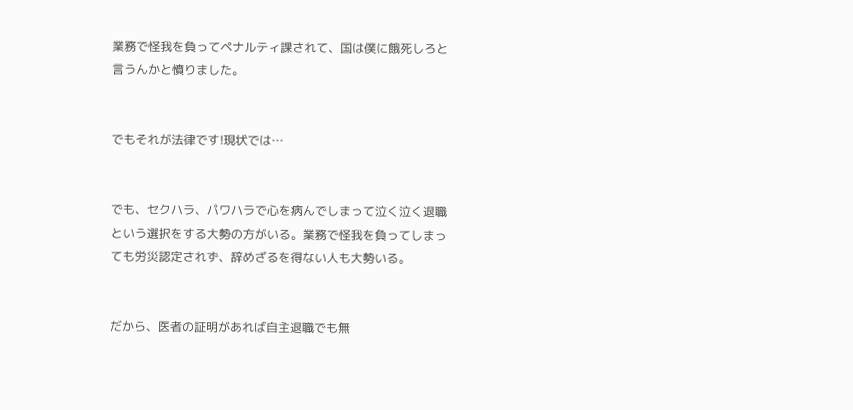業務で怪我を負ってペナルティ課されて、国は僕に餓死しろと言うんかと憤りました。


でもそれが法律です!現状では…


でも、セクハラ、パワハラで心を病んでしまって泣く泣く退職という選択をする大勢の方がいる。業務で怪我を負ってしまっても労災認定されず、辞めざるを得ない人も大勢いる。


だから、医者の証明があれば自主退職でも無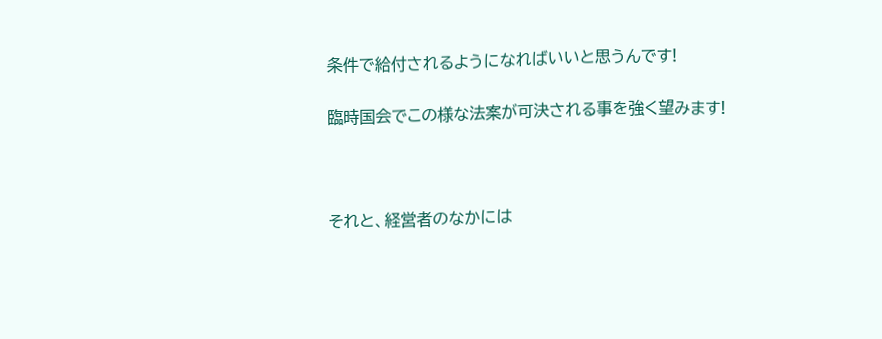条件で給付されるようになればいいと思うんです!

臨時国会でこの様な法案が可決される事を強く望みます!



それと、経営者のなかには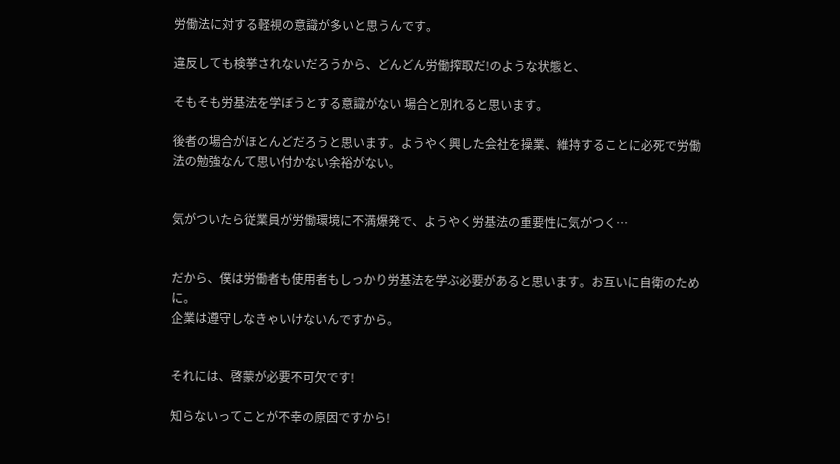労働法に対する軽視の意識が多いと思うんです。

違反しても検挙されないだろうから、どんどん労働搾取だ!のような状態と、

そもそも労基法を学ぼうとする意識がない 場合と別れると思います。

後者の場合がほとんどだろうと思います。ようやく興した会社を操業、維持することに必死で労働法の勉強なんて思い付かない余裕がない。


気がついたら従業員が労働環境に不満爆発で、ようやく労基法の重要性に気がつく…


だから、僕は労働者も使用者もしっかり労基法を学ぶ必要があると思います。お互いに自衛のために。
企業は遵守しなきゃいけないんですから。


それには、啓蒙が必要不可欠です!

知らないってことが不幸の原因ですから!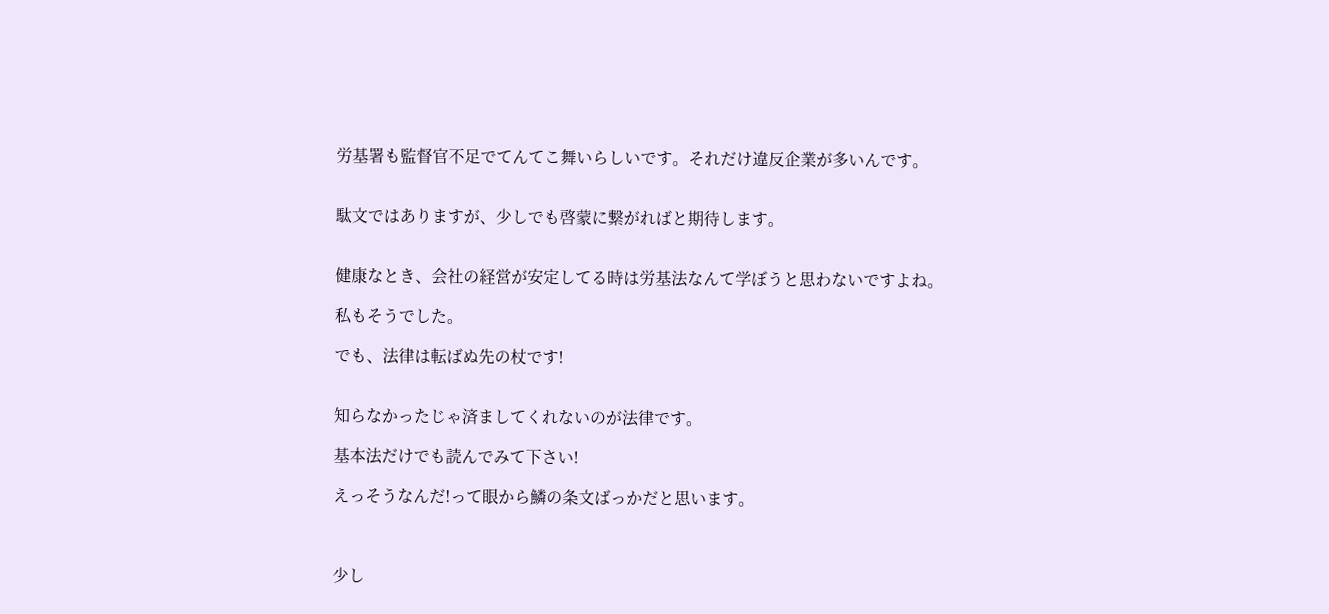労基署も監督官不足でてんてこ舞いらしいです。それだけ違反企業が多いんです。


駄文ではありますが、少しでも啓蒙に繋がればと期待します。


健康なとき、会社の経営が安定してる時は労基法なんて学ぼうと思わないですよね。

私もそうでした。

でも、法律は転ばぬ先の杖です!


知らなかったじゃ済ましてくれないのが法律です。

基本法だけでも読んでみて下さい!

えっそうなんだ!って眼から鱗の条文ばっかだと思います。



少し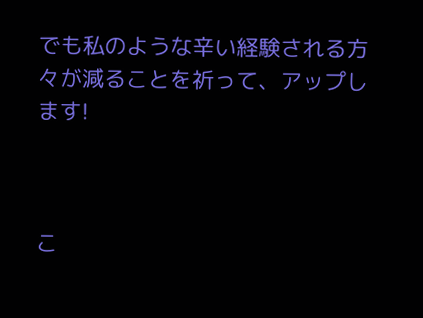でも私のような辛い経験される方々が減ることを祈って、アップします!



こ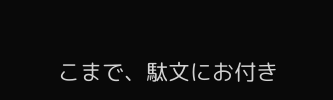こまで、駄文にお付き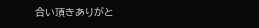合い頂きありがと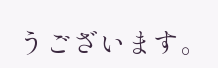うございます。